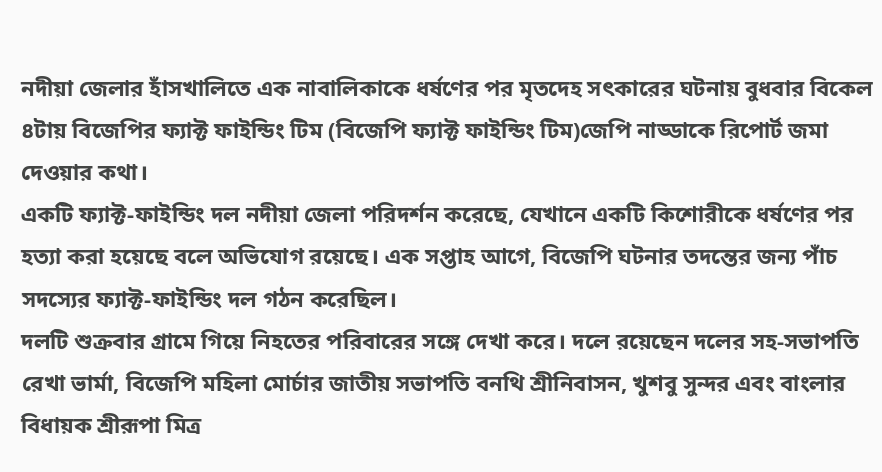নদীয়া জেলার হাঁসখালিতে এক নাবালিকাকে ধর্ষণের পর মৃতদেহ সৎকারের ঘটনায় বুধবার বিকেল ৪টায় বিজেপির ফ্যাক্ট ফাইন্ডিং টিম (বিজেপি ফ্যাক্ট ফাইন্ডিং টিম)জেপি নাড্ডাকে রিপোর্ট জমা দেওয়ার কথা।
একটি ফ্যাক্ট-ফাইন্ডিং দল নদীয়া জেলা পরিদর্শন করেছে, যেখানে একটি কিশোরীকে ধর্ষণের পর হত্যা করা হয়েছে বলে অভিযোগ রয়েছে। এক সপ্তাহ আগে, বিজেপি ঘটনার তদন্তের জন্য পাঁচ সদস্যের ফ্যাক্ট-ফাইন্ডিং দল গঠন করেছিল।
দলটি শুক্রবার গ্রামে গিয়ে নিহতের পরিবারের সঙ্গে দেখা করে। দলে রয়েছেন দলের সহ-সভাপতি রেখা ভার্মা, বিজেপি মহিলা মোর্চার জাতীয় সভাপতি বনথি শ্রীনিবাসন, খুশবু সুন্দর এবং বাংলার বিধায়ক শ্রীরূপা মিত্র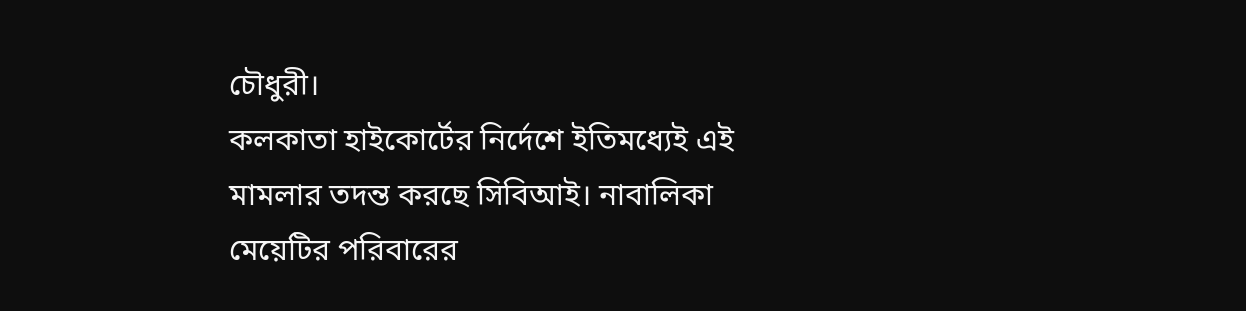চৌধুরী।
কলকাতা হাইকোর্টের নির্দেশে ইতিমধ্যেই এই মামলার তদন্ত করছে সিবিআই। নাবালিকা মেয়েটির পরিবারের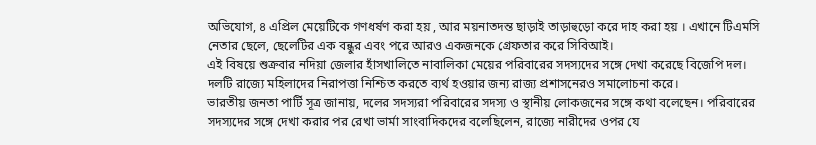অভিযোগ, ৪ এপ্রিল মেয়েটিকে গণধর্ষণ করা হয় , আর ময়নাতদন্ত ছাড়াই তাড়াহুড়ো করে দাহ করা হয় । এখানে টিএমসি নেতার ছেলে, ছেলেটির এক বন্ধুর এবং পরে আরও একজনকে গ্রেফতার করে সিবিআই।
এই বিষয়ে শুক্রবার নদিয়া জেলার হাঁসখালিতে নাবালিকা মেয়ের পরিবারের সদস্যদের সঙ্গে দেখা করেছে বিজেপি দল। দলটি রাজ্যে মহিলাদের নিরাপত্তা নিশ্চিত করতে ব্যর্থ হওয়ার জন্য রাজ্য প্রশাসনেরও সমালোচনা করে।
ভারতীয় জনতা পার্টি সূত্র জানায়, দলের সদস্যরা পরিবারের সদস্য ও স্থানীয় লোকজনের সঙ্গে কথা বলেছেন। পরিবারের সদস্যদের সঙ্গে দেখা করার পর রেখা ভার্মা সাংবাদিকদের বলেছিলেন, রাজ্যে নারীদের ওপর যে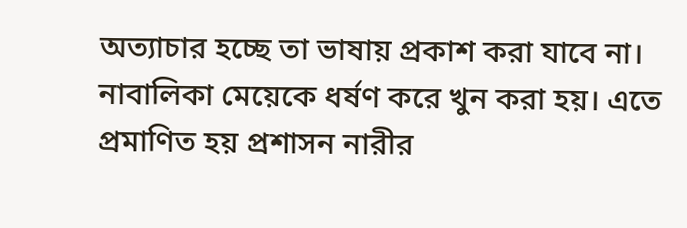অত্যাচার হচ্ছে তা ভাষায় প্রকাশ করা যাবে না। নাবালিকা মেয়েকে ধর্ষণ করে খুন করা হয়। এতে প্রমাণিত হয় প্রশাসন নারীর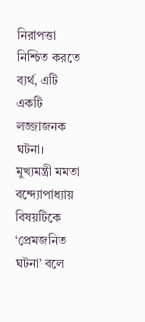নিরাপত্তা নিশ্চিত করতে ব্যর্থ, এটি একটি লজ্জাজনক ঘটনা।
মুখ্যমন্ত্রী মমতা বন্দ্যোপাধ্যায় বিষয়টিকে ‘প্রেমজনিত ঘটনা’ বলে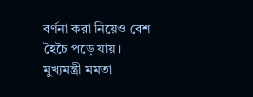বর্ণনা করা নিয়েও বেশ হৈচৈ পড়ে যায়। মুখ্যমন্ত্রী মমতা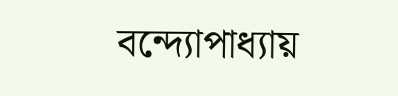বন্দ্যোপাধ্যায়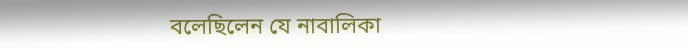বলেছিলেন যে নাবালিকা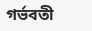গর্ভবতী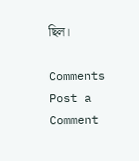ছিল।

Comments
Post a Comment